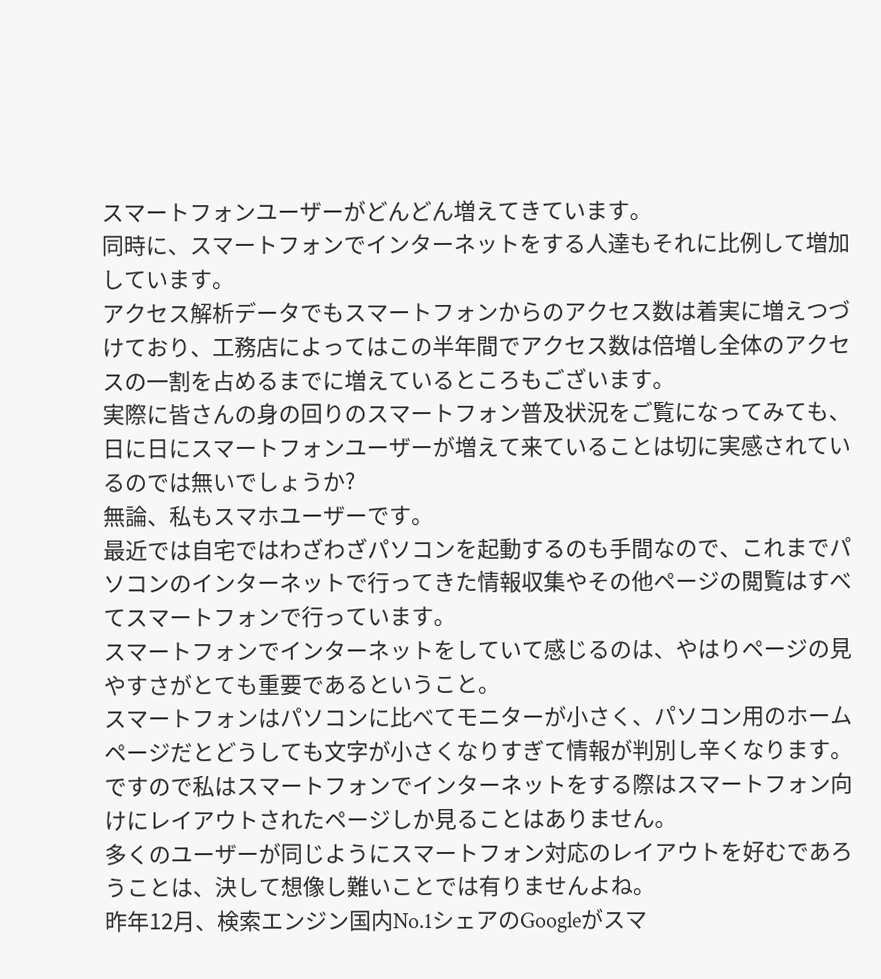スマートフォンユーザーがどんどん増えてきています。
同時に、スマートフォンでインターネットをする人達もそれに比例して増加しています。
アクセス解析データでもスマートフォンからのアクセス数は着実に増えつづけており、工務店によってはこの半年間でアクセス数は倍増し全体のアクセスの一割を占めるまでに増えているところもございます。
実際に皆さんの身の回りのスマートフォン普及状況をご覧になってみても、日に日にスマートフォンユーザーが増えて来ていることは切に実感されているのでは無いでしょうか?
無論、私もスマホユーザーです。
最近では自宅ではわざわざパソコンを起動するのも手間なので、これまでパソコンのインターネットで行ってきた情報収集やその他ページの閲覧はすべてスマートフォンで行っています。
スマートフォンでインターネットをしていて感じるのは、やはりページの見やすさがとても重要であるということ。
スマートフォンはパソコンに比べてモニターが小さく、パソコン用のホームページだとどうしても文字が小さくなりすぎて情報が判別し辛くなります。
ですので私はスマートフォンでインターネットをする際はスマートフォン向けにレイアウトされたページしか見ることはありません。
多くのユーザーが同じようにスマートフォン対応のレイアウトを好むであろうことは、決して想像し難いことでは有りませんよね。
昨年12月、検索エンジン国内No.1シェアのGoogleがスマ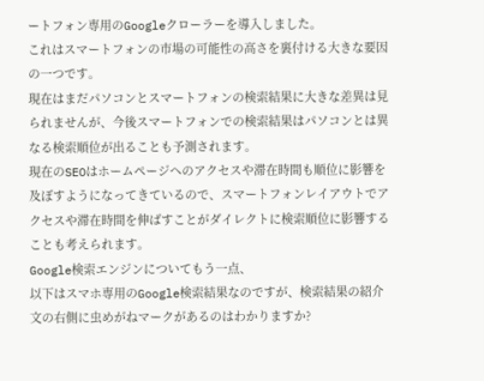ートフォン専用のGoogleクローラーを導入しました。
これはスマートフォンの市場の可能性の高さを裏付ける大きな要因の一つです。
現在はまだパソコンとスマートフォンの検索結果に大きな差異は見られませんが、今後スマートフォンでの検索結果はパソコンとは異なる検索順位が出ることも予測されます。
現在のSEOはホームページへのアクセスや滞在時間も順位に影響を及ぼすようになってきているので、スマートフォンレイアウトでアクセスや滞在時間を伸ばすことがダイレクトに検索順位に影響することも考えられます。
Google検索エンジンについてもう一点、
以下はスマホ専用のGoogle検索結果なのですが、検索結果の紹介文の右側に虫めがねマークがあるのはわかりますか?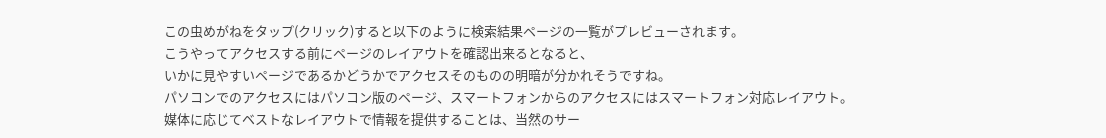この虫めがねをタップ(クリック)すると以下のように検索結果ページの一覧がプレビューされます。
こうやってアクセスする前にページのレイアウトを確認出来るとなると、
いかに見やすいページであるかどうかでアクセスそのものの明暗が分かれそうですね。
パソコンでのアクセスにはパソコン版のページ、スマートフォンからのアクセスにはスマートフォン対応レイアウト。
媒体に応じてベストなレイアウトで情報を提供することは、当然のサー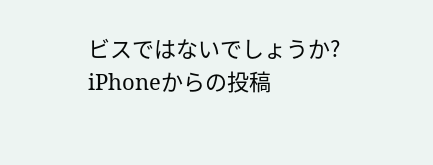ビスではないでしょうか?
iPhoneからの投稿